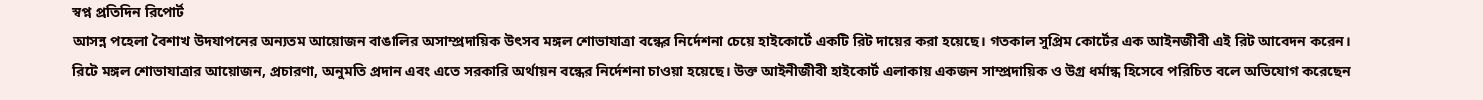স্বপ্ন প্রতিদিন রিপোর্ট
আসন্ন পহেলা বৈশাখ উদযাপনের অন্যতম আয়োজন বাঙালির অসাম্প্রদায়িক উৎসব মঙ্গল শোভাযাত্রা বন্ধের নির্দেশনা চেয়ে হাইকোর্টে একটি রিট দায়ের করা হয়েছে। গতকাল সুপ্রিম কোর্টের এক আইনজীবী এই রিট আবেদন করেন।
রিটে মঙ্গল শোভাযাত্রার আয়োজন, প্রচারণা, অনুমতি প্রদান এবং এতে সরকারি অর্থায়ন বন্ধের নির্দেশনা চাওয়া হয়েছে। উক্ত আইনীজীবী হাইকোর্ট এলাকায় একজন সাম্প্রদায়িক ও উগ্র ধর্মান্ধ হিসেবে পরিচিত বলে অভিযোগ করেছেন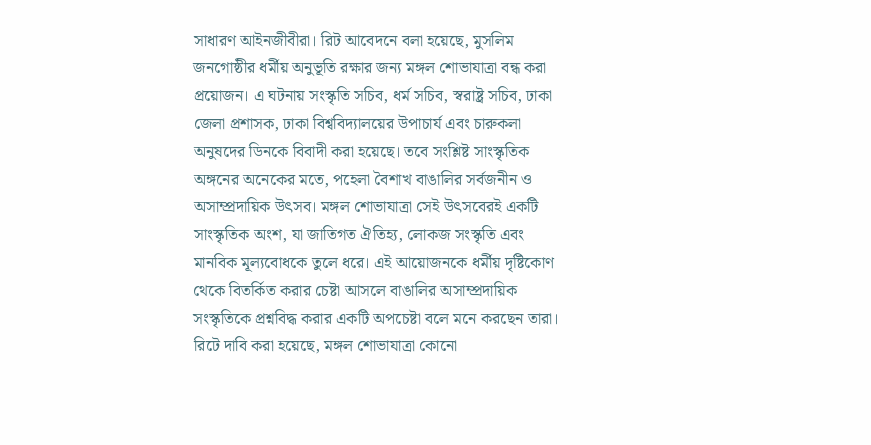সাধারণ আইনজীবীরা। রিট আবেদনে বলা হয়েছে, মুসলিম জনগোষ্ঠীর ধর্মীয় অনুভূতি রক্ষার জন্য মঙ্গল শোভাযাত্রা বন্ধ করা প্রয়োজন। এ ঘটনায় সংস্কৃতি সচিব, ধর্ম সচিব, স্বরাষ্ট্র সচিব, ঢাকা জেলা প্রশাসক, ঢাকা বিশ্ববিদ্যালয়ের উপাচার্য এবং চারুকলা অনুষদের ডিনকে বিবাদী করা হয়েছে। তবে সংশ্লিষ্ট সাংস্কৃতিক অঙ্গনের অনেকের মতে, পহেলা বৈশাখ বাঙালির সর্বজনীন ও অসাম্প্রদায়িক উৎসব। মঙ্গল শোভাযাত্রা সেই উৎসবেরই একটি সাংস্কৃতিক অংশ, যা জাতিগত ঐতিহ্য, লোকজ সংস্কৃতি এবং মানবিক মূল্যবোধকে তুলে ধরে। এই আয়োজনকে ধর্মীয় দৃষ্টিকোণ থেকে বিতর্কিত করার চেষ্টা আসলে বাঙালির অসাম্প্রদায়িক সংস্কৃতিকে প্রশ্নবিদ্ধ করার একটি অপচেষ্টা বলে মনে করছেন তারা।
রিটে দাবি করা হয়েছে, মঙ্গল শোভাযাত্রা কোনো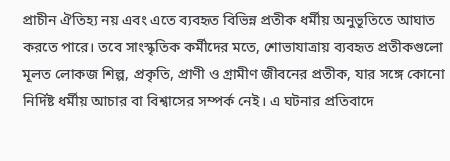প্রাচীন ঐতিহ্য নয় এবং এতে ব্যবহৃত বিভিন্ন প্রতীক ধর্মীয় অনুভূতিতে আঘাত করতে পারে। তবে সাংস্কৃতিক কর্মীদের মতে, শোভাযাত্রায় ব্যবহৃত প্রতীকগুলো মূলত লোকজ শিল্প, প্রকৃতি, প্রাণী ও গ্রামীণ জীবনের প্রতীক, যার সঙ্গে কোনো নির্দিষ্ট ধর্মীয় আচার বা বিশ্বাসের সম্পর্ক নেই। এ ঘটনার প্রতিবাদে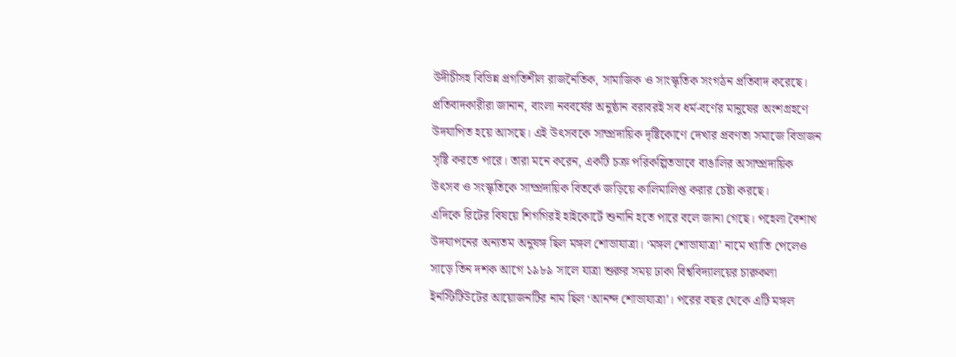উদীচীসহ বিভিন্ন প্রগতিশীল রাজনৈতিক, সামাজিক ও সাংস্কৃতিক সংগঠন প্রতিবাদ করেছে।
প্রতিবাদকারীরা জানান, বাংলা নববর্ষের অনুষ্ঠান বরাবরই সব ধর্ম-বর্ণের মানুষের অংশগ্রহণে উদযাপিত হয়ে আসছে। এই উৎসবকে সাম্প্রদায়িক দৃষ্টিকোণে দেখার প্রবণতা সমাজে বিভাজন সৃষ্টি করতে পারে। তারা মনে করেন, একটি চক্র পরিকল্পিতভাবে বাঙালির অসাম্প্রদায়িক উৎসব ও সংস্কৃতিকে সাম্প্রদায়িক বিতর্কে জড়িয়ে কালিমালিপ্ত করার চেষ্টা করছে।
এদিকে রিটের বিষয়ে শিগগিরই হাইকোর্টে শুনানি হতে পারে বলে জানা গেছে। পহেলা বৈশাখ উদযাপনের অন্যতম অনুষঙ্গ ছিল মঙ্গল শোভাযাত্রা। ‘মঙ্গল শোভাযাত্রা’ নামে খ্যাতি পেলেও সাড়ে তিন দশক আগে ১৯৮৯ সালে যাত্রা শুরুর সময় ঢাকা বিশ্ববিদ্যালয়ের চারুকলা ইনস্টিটিউটের আয়োজনটির নাম ছিল ‘আনন্দ শোভাযাত্রা’। পরের বছর থেকে এটি মঙ্গল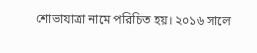শোভাযাত্রা নামে পরিচিত হয়। ২০১৬ সালে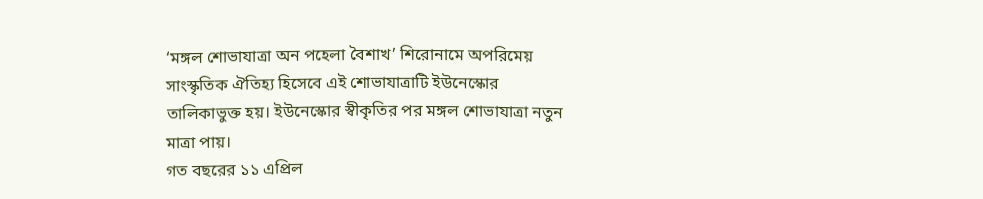‘মঙ্গল শোভাযাত্রা অন পহেলা বৈশাখ’ শিরোনামে অপরিমেয় সাংস্কৃতিক ঐতিহ্য হিসেবে এই শোভাযাত্রাটি ইউনেস্কোর তালিকাভুক্ত হয়। ইউনেস্কোর স্বীকৃতির পর মঙ্গল শোভাযাত্রা নতুন মাত্রা পায়।
গত বছরের ১১ এপ্রিল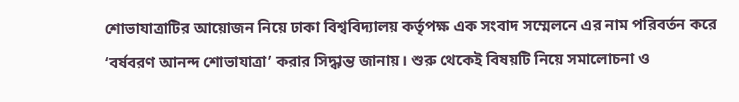শোভাযাত্রাটির আয়োজন নিয়ে ঢাকা বিশ্ববিদ্যালয় কর্তৃপক্ষ এক সংবাদ সম্মেলনে এর নাম পরিবর্তন করে ‘বর্ষবরণ আনন্দ শোভাযাত্রা’ করার সিদ্ধান্ত জানায়। শুরু থেকেই বিষয়টি নিয়ে সমালোচনা ও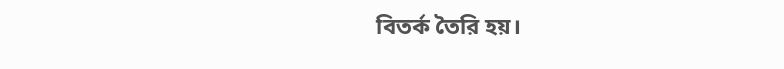বিতর্ক তৈরি হয়।